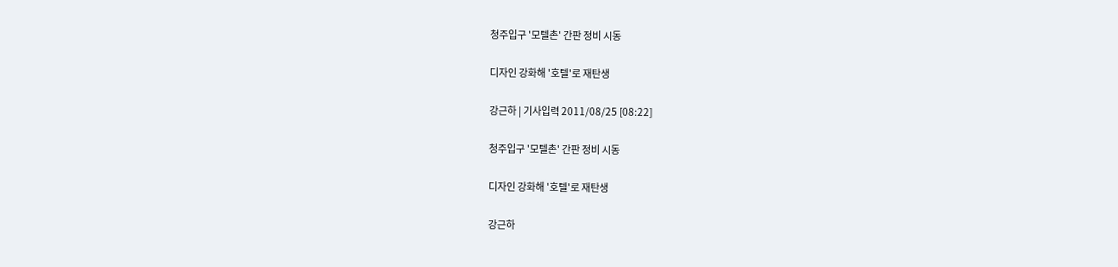청주입구 '모텔촌' 간판 정비 시동

디자인 강화해 '호텔'로 재탄생

강근하 | 기사입력 2011/08/25 [08:22]

청주입구 '모텔촌' 간판 정비 시동

디자인 강화해 '호텔'로 재탄생

강근하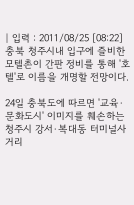| 입력 : 2011/08/25 [08:22]
충북 청주시내 입구에 즐비한 모텔촌이 간판 정비를 통해 '호텔'로 이름을 개명할 전망이다.

24일 충북도에 따르면 '교육·문화도시' 이미지를 훼손하는 청주시 강서·복대동 터미널사거리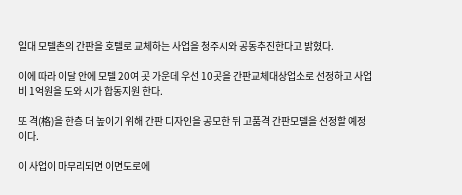일대 모텔촌의 간판을 호텔로 교체하는 사업을 청주시와 공동추진한다고 밝혔다.

이에 따라 이달 안에 모텔 20여 곳 가운데 우선 10곳을 간판교체대상업소로 선정하고 사업비 1억원을 도와 시가 합동지원 한다.

또 격(格)을 한층 더 높이기 위해 간판 디자인을 공모한 뒤 고품격 간판모델을 선정할 예정이다.

이 사업이 마무리되면 이면도로에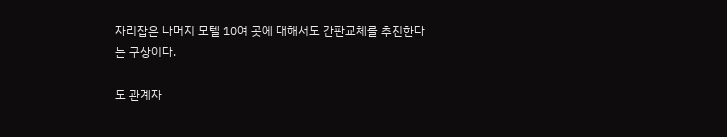자리잡은 나머지 모텔 10여 곳에 대해서도 간판교체를 추진한다는 구상이다.

도 관계자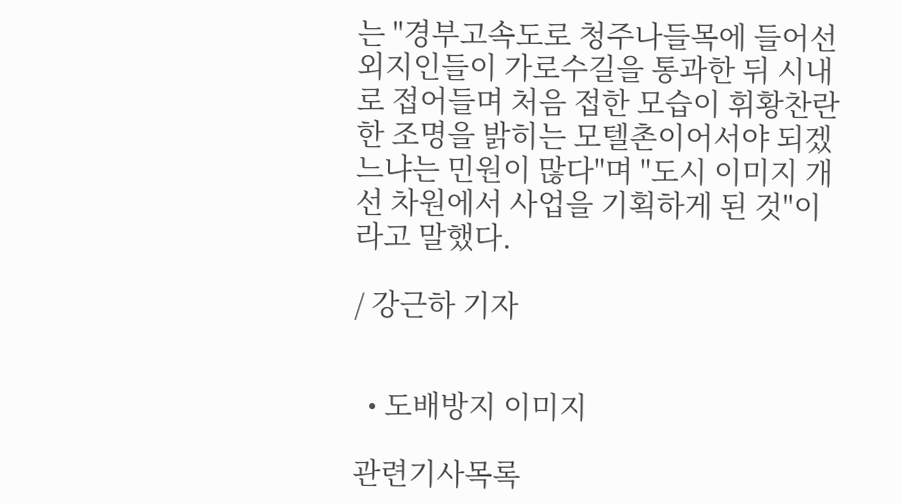는 "경부고속도로 청주나들목에 들어선 외지인들이 가로수길을 통과한 뒤 시내로 접어들며 처음 접한 모습이 휘황찬란한 조명을 밝히는 모텔촌이어서야 되겠느냐는 민원이 많다"며 "도시 이미지 개선 차원에서 사업을 기획하게 된 것"이라고 말했다.

/ 강근하 기자


  • 도배방지 이미지

관련기사목록